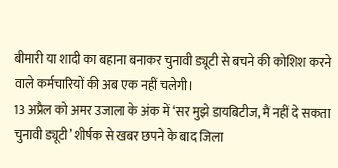बीमारी या शादी का बहाना बनाकर चुनावी ड्यूटी से बचने की कोशिश करने वाले कर्मचारियों की अब एक नहीं चलेगी।
13 अप्रैल को अमर उजाला के अंक में ‘सर मुझे डायबिटीज, मैं नहीं दे सकता चुनावी ड्यूटी’ शीर्षक से खबर छपने के बाद जिला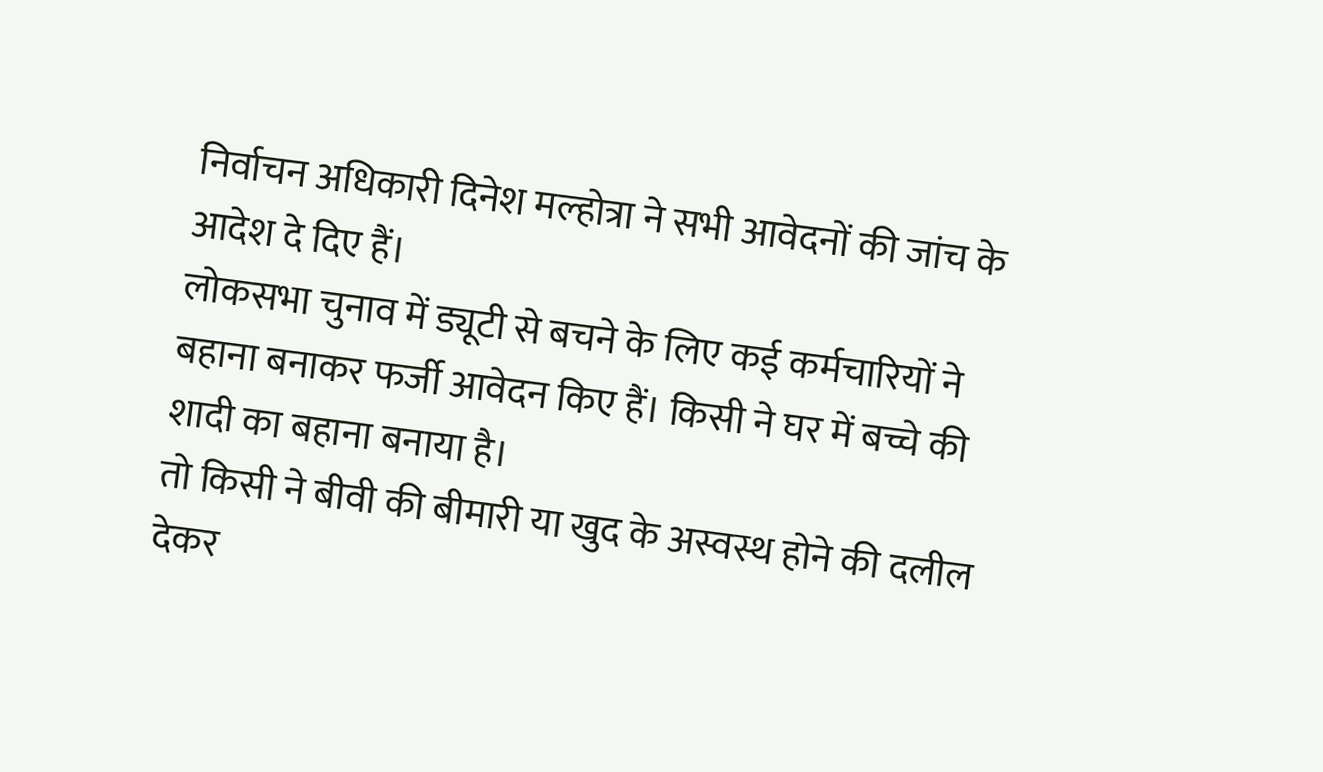निर्वाचन अधिकारी दिनेश मल्होत्रा ने सभी आवेदनों की जांच के आदेश दे दिए हैं।
लोकसभा चुनाव में ड्यूटी से बचने के लिए कई कर्मचारियों ने बहाना बनाकर फर्जी आवेदन किए हैं। किसी ने घर में बच्चे की शादी का बहाना बनाया है।
तो किसी ने बीवी की बीमारी या खुद के अस्वस्थ होने की दलील देकर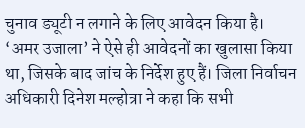चुनाव ड्यूटी न लगाने के लिए आवेदन किया है।
‘अमर उजाला’ ने ऐसे ही आवेदनों का खुलासा किया था, जिसके बाद जांच के निर्देश हुए हैं। जिला निर्वाचन अधिकारी दिनेश मल्होत्रा ने कहा कि सभी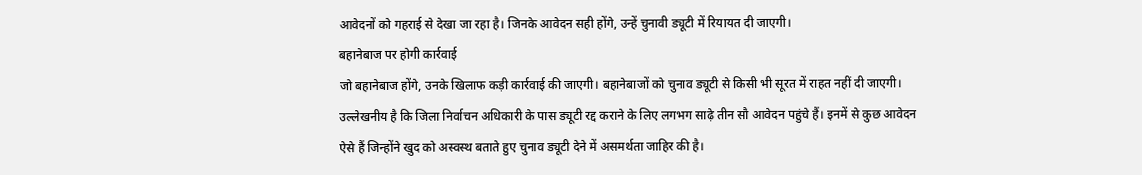आवेदनों को गहराई से देखा जा रहा है। जिनके आवेदन सही होंगे, उन्हें चुनावी ड्यूटी में रियायत दी जाएगी।
बहानेबाज पर होगी कार्रवाई
जो बहानेबाज होंगे, उनके खिलाफ कड़ी कार्रवाई की जाएगी। बहानेबाजों को चुनाव ड्यूटी से किसी भी सूरत में राहत नहीं दी जाएगी।
उल्लेखनीय है कि जिला निर्वाचन अधिकारी के पास ड्यूटी रद्द कराने के लिए लगभग साढ़े तीन सौ आवेदन पहुंचे हैं। इनमें से कुछ आवेदन ऐसे हैं जिन्होंने खुद को अस्वस्थ बताते हुए चुनाव ड्यूटी देने में असमर्थता जाहिर की है।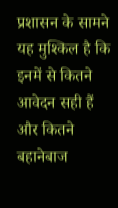प्रशासन के सामने यह मुश्किल है कि इनमें से कितने आवेदन सही हैं और कितने बहानेबाज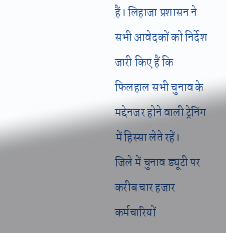हैं। लिहाजा प्रशासन ने सभी आवेदकों को निर्देश जारी किए हैं कि फिलहाल सभी चुनाव के मद्देनजर होने वाली ट्रेनिंग में हिस्सा लेते रहें।
जिले में चुनाव ड्यूटी पर करीब चार हजार कर्मचारियों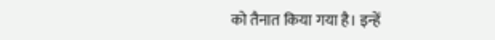को तैनात किया गया है। इन्हें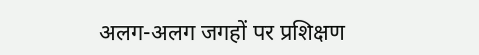अलग-अलग जगहों पर प्रशिक्षण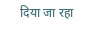दिया जा रहा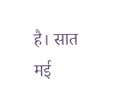है। सात मई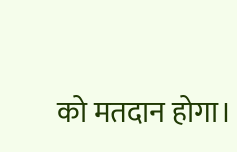को मतदान होगा।